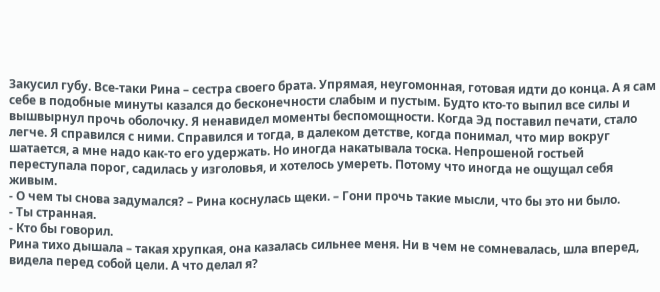Закусил губу. Все-таки Рина – сестра своего брата. Упрямая, неугомонная, готовая идти до конца. А я сам себе в подобные минуты казался до бесконечности слабым и пустым. Будто кто-то выпил все силы и вышвырнул прочь оболочку. Я ненавидел моменты беспомощности. Когда Эд поставил печати, стало легче. Я справился с ними. Справился и тогда, в далеком детстве, когда понимал, что мир вокруг шатается, а мне надо как-то его удержать. Но иногда накатывала тоска. Непрошеной гостьей переступала порог, садилась у изголовья, и хотелось умереть. Потому что иногда не ощущал себя живым.
- О чем ты снова задумался? – Рина коснулась щеки. – Гони прочь такие мысли, что бы это ни было.
- Ты странная.
- Кто бы говорил.
Рина тихо дышала – такая хрупкая, она казалась сильнее меня. Ни в чем не сомневалась, шла вперед, видела перед собой цели. А что делал я?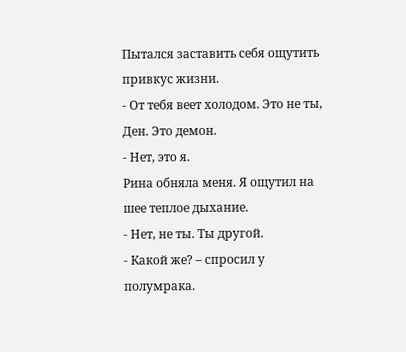Пытался заставить себя ощутить привкус жизни.
- От тебя веет холодом. Это не ты, Ден. Это демон.
- Нет, это я.
Рина обняла меня. Я ощутил на шее теплое дыхание.
- Нет, не ты. Ты другой.
- Какой же? – спросил у полумрака.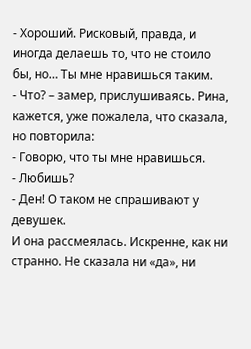- Хороший. Рисковый, правда, и иногда делаешь то, что не стоило бы, но… Ты мне нравишься таким.
- Что? – замер, прислушиваясь. Рина, кажется, уже пожалела, что сказала, но повторила:
- Говорю, что ты мне нравишься.
- Любишь?
- Ден! О таком не спрашивают у девушек.
И она рассмеялась. Искренне, как ни странно. Не сказала ни «да», ни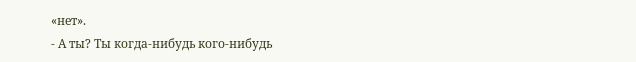«нет».
- А ты? Ты когда-нибудь кого-нибудь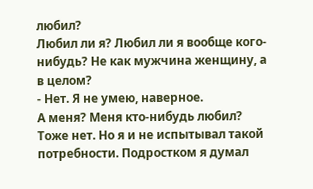любил?
Любил ли я? Любил ли я вообще кого-нибудь? Не как мужчина женщину, а в целом?
- Нет. Я не умею, наверное.
А меня? Меня кто-нибудь любил? Тоже нет. Но я и не испытывал такой потребности. Подростком я думал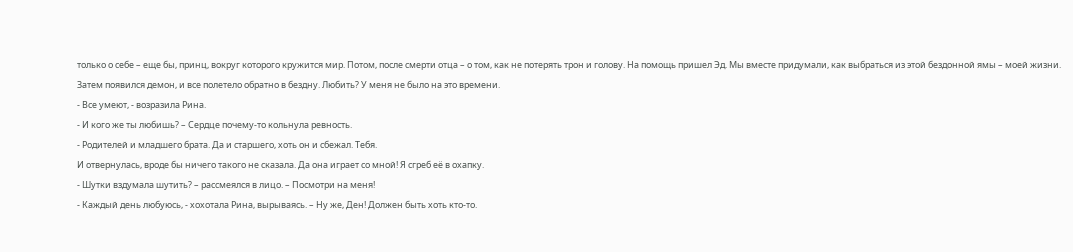только о себе – еще бы, принц, вокруг которого кружится мир. Потом, после смерти отца – о том, как не потерять трон и голову. На помощь пришел Эд. Мы вместе придумали, как выбраться из этой бездонной ямы – моей жизни. Затем появился демон, и все полетело обратно в бездну. Любить? У меня не было на это времени.
- Все умеют, - возразила Рина.
- И кого же ты любишь? – Сердце почему-то кольнула ревность.
- Родителей и младшего брата. Да и старшего, хоть он и сбежал. Тебя.
И отвернулась, вроде бы ничего такого не сказала. Да она играет со мной! Я сгреб её в охапку.
- Шутки вздумала шутить? – рассмеялся в лицо. – Посмотри на меня!
- Каждый день любуюсь, - хохотала Рина, вырываясь. – Ну же, Ден! Должен быть хоть кто-то.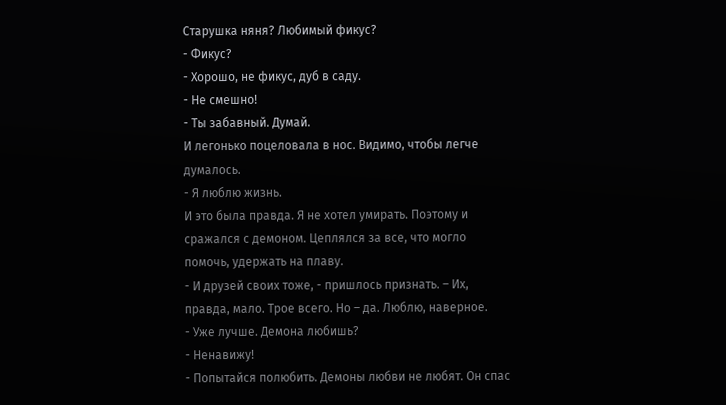Старушка няня? Любимый фикус?
- Фикус?
- Хорошо, не фикус, дуб в саду.
- Не смешно!
- Ты забавный. Думай.
И легонько поцеловала в нос. Видимо, чтобы легче думалось.
- Я люблю жизнь.
И это была правда. Я не хотел умирать. Поэтому и сражался с демоном. Цеплялся за все, что могло помочь, удержать на плаву.
- И друзей своих тоже, - пришлось признать. – Их, правда, мало. Трое всего. Но – да. Люблю, наверное.
- Уже лучше. Демона любишь?
- Ненавижу!
- Попытайся полюбить. Демоны любви не любят. Он спас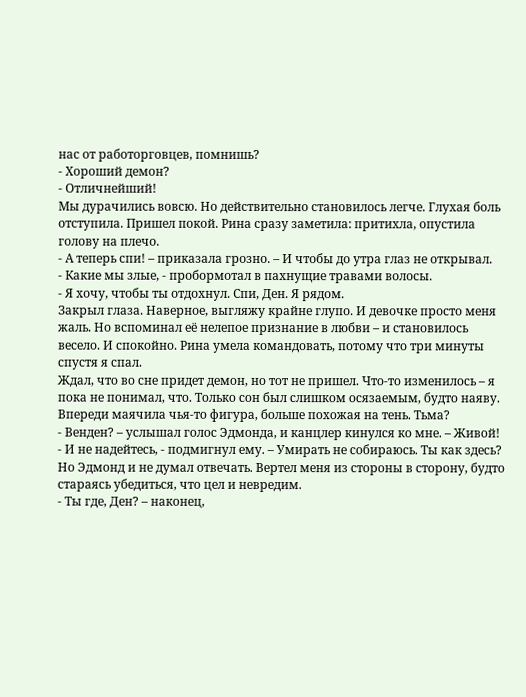нас от работорговцев, помнишь?
- Хороший демон?
- Отличнейший!
Мы дурачились вовсю. Но действительно становилось легче. Глухая боль отступила. Пришел покой. Рина сразу заметила: притихла, опустила голову на плечо.
- А теперь спи! – приказала грозно. – И чтобы до утра глаз не открывал.
- Какие мы злые, - пробормотал в пахнущие травами волосы.
- Я хочу, чтобы ты отдохнул. Спи, Ден. Я рядом.
Закрыл глаза. Наверное, выгляжу крайне глупо. И девочке просто меня жаль. Но вспоминал её нелепое признание в любви – и становилось весело. И спокойно. Рина умела командовать, потому что три минуты спустя я спал.
Ждал, что во сне придет демон, но тот не пришел. Что-то изменилось – я пока не понимал, что. Только сон был слишком осязаемым, будто наяву. Впереди маячила чья-то фигура, больше похожая на тень. Тьма?
- Венден? – услышал голос Эдмонда, и канцлер кинулся ко мне. – Живой!
- И не надейтесь, - подмигнул ему. – Умирать не собираюсь. Ты как здесь?
Но Эдмонд и не думал отвечать. Вертел меня из стороны в сторону, будто стараясь убедиться, что цел и невредим.
- Ты где, Ден? – наконец,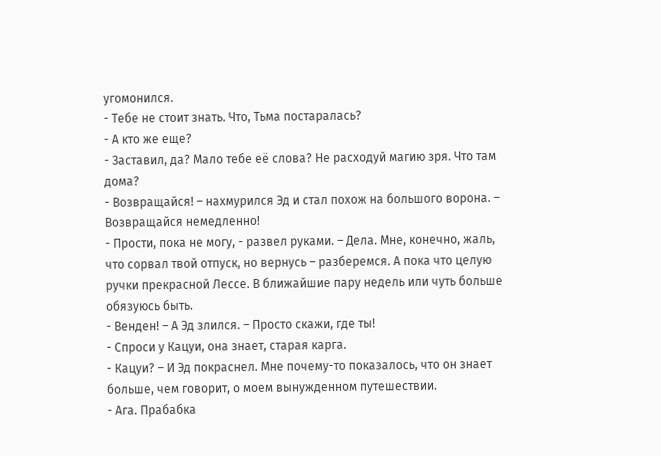угомонился.
- Тебе не стоит знать. Что, Тьма постаралась?
- А кто же еще?
- Заставил, да? Мало тебе её слова? Не расходуй магию зря. Что там дома?
- Возвращайся! – нахмурился Эд и стал похож на большого ворона. – Возвращайся немедленно!
- Прости, пока не могу, - развел руками. – Дела. Мне, конечно, жаль, что сорвал твой отпуск, но вернусь – разберемся. А пока что целую ручки прекрасной Лессе. В ближайшие пару недель или чуть больше обязуюсь быть.
- Венден! – А Эд злился. – Просто скажи, где ты!
- Спроси у Кацуи, она знает, старая карга.
- Кацуи? – И Эд покраснел. Мне почему-то показалось, что он знает больше, чем говорит, о моем вынужденном путешествии.
- Ага. Прабабка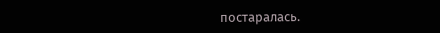постаралась.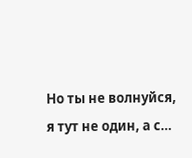Но ты не волнуйся, я тут не один, а с…